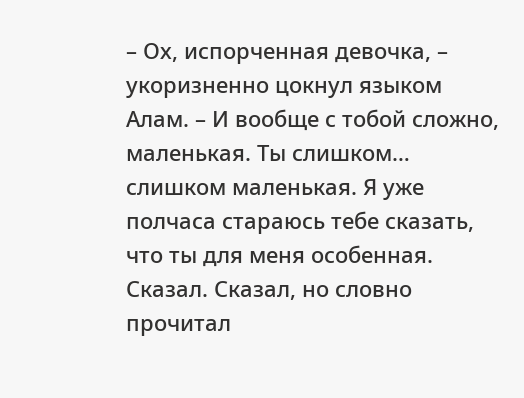– Ох, испорченная девочка, – укоризненно цокнул языком Алам. – И вообще с тобой сложно, маленькая. Ты слишком… слишком маленькая. Я уже полчаса стараюсь тебе сказать, что ты для меня особенная.
Сказал. Сказал, но словно прочитал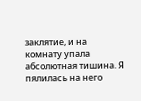заклятие, и на комнату упала абсолютная тишина. Я пялилась на него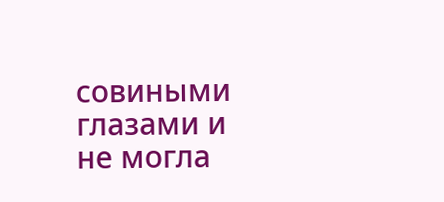совиными глазами и не могла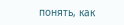понять, как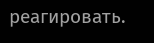реагировать.